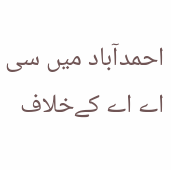احمدآباد میں سی اے اے کےخلاف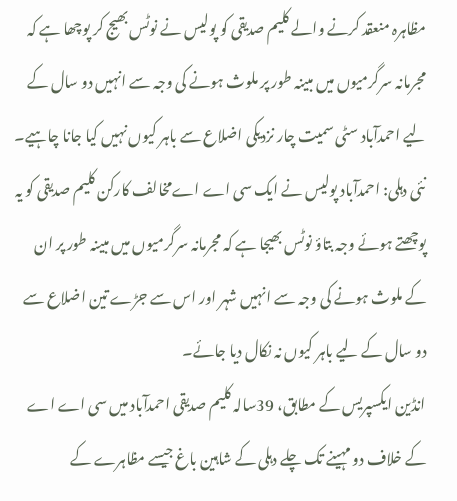مظاہرہ منعقد کرنے والے کلیم صدیقی کو پولیس نے نوٹس بھیج کر پوچھا ہے کہ مجرمانہ سرگرمیوں میں مبینہ طور پر ملوث ہونے کی وجہ سے انہیں دو سال کے لیے احمدآباد سٹی سمیت چار نزدیکی اضلاع سے باہر کیوں نہیں کیا جانا چاہیے۔
نئی دہلی: احمدآباد پولیس نے ایک سی اے اےمخالف کارکن کلیم صدیقی کو یہ پوچھتے ہوئے وجہ بتاؤ نوٹس بھیجا ہے کہ مجرمانہ سرگرمیوں میں مبینہ طور پر ان کے ملوث ہونے کی وجہ سے انہیں شہر اور اس سے جڑے تین اضلاع سے دو سال کے لیے باہر کیوں نہ نکال دیا جائے۔
انڈین ایکسپریس کے مطابق، 39سالہ کلیم صدیقی احمدآباد میں سی اے اے کے خلاف دو مہینے تک چلے دہلی کے شاہین باغ جیسے مظاہرے کے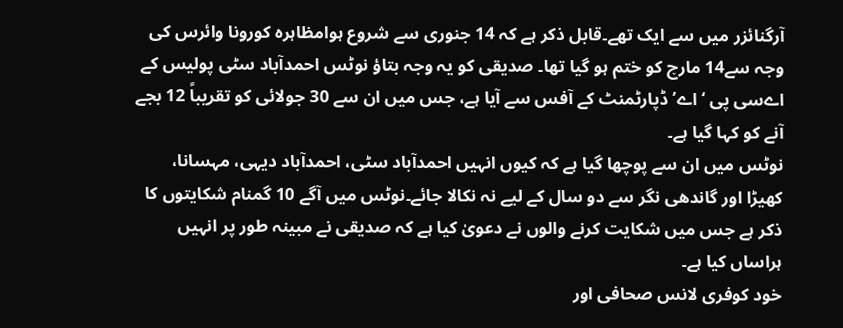آرگنائزر میں سے ایک تھے۔قابل ذکر ہے کہ 14 جنوری سے شروع ہوامظاہرہ کورونا وائرس کی وجہ سے14 مارچ کو ختم ہو گیا تھا۔ صدیقی کو یہ وجہ بتاؤ نوٹس احمدآباد سٹی پولیس کے اےسی پی ‘اے’ ڈپارٹمنٹ کے آفس سے آیا ہے، جس میں ان سے 30 جولائی کو تقریباً 12 بجے آنے کو کہا گیا ہے۔
نوٹس میں ان سے پوچھا گیا ہے کہ کیوں انہیں احمدآباد سٹی، احمدآباد دیہی، مہسانا، کھیڑا اور گاندھی نگر سے دو سال کے لیے نہ نکالا جائے۔نوٹس میں آگے 10 گمنام شکایتوں کا ذکر ہے جس میں شکایت کرنے والوں نے دعویٰ کیا ہے کہ صدیقی نے مبینہ طور پر انہیں ہراساں کیا ہے۔
خود کوفری لانس صحافی اور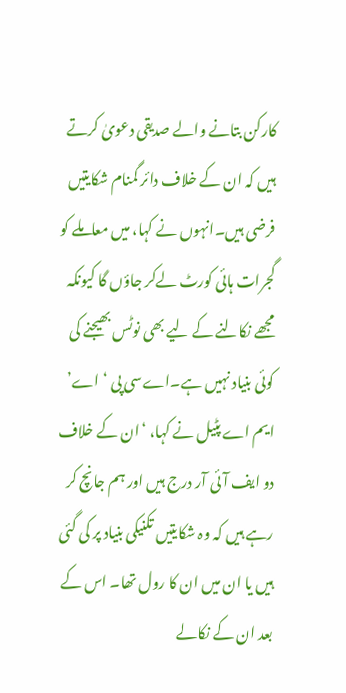کارکن بتانے والے صدیقی دعویٰ کرتے ہیں کہ ان کے خلاف دائر گمنام شکایتیں فرضی ہیں۔انہوں نے کہا، میں معاملے کو گجرات ہائی کورٹ لےکر جاؤں گا کیونکہ مجھے نکالنے کے لیے بھی نوٹس بھیجنے کی کوئی بنیاد نہیں ہے۔اےسی پی ‘اے’ ایم اے پٹیل نے کہا، ‘ان کے خلاف دو ایف آئی آر درج ہیں اور ہم جانچ کر رہے ہیں کہ وہ شکایتیں تکنیکی بنیاد پر کی گئی ہیں یا ان میں ان کا رول تھا۔ اس کے بعد ان کے نکالے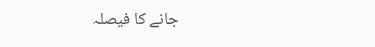جانے کا فیصلہ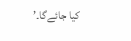کیا جائےگا۔’